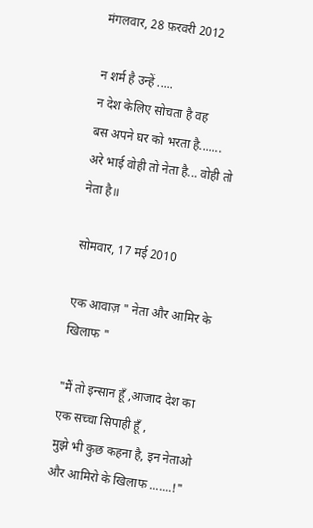मंगलवार, 28 फ़रवरी 2012

न शर्म है उन्हें .....
न देश केलिए सोचता है वह
बस अपने घर को भरता है.......
अरे भाई वोही तो नेता है... वोही तो नेता है॥

सोमवार, 17 मई 2010

एक आवाज़ " नेता और आमिर के खिलाफ "

"मैं तो इन्सान हूँ ,आजाद देश का एक सच्चा सिपाही हूँ ,
मुझे भी कुछ कहना है, इन नेताओ और आमिरो के खिलाफ .......!"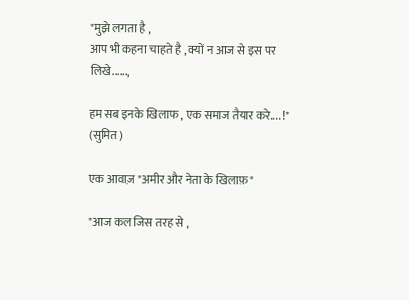"मुझे लगता है ,
आप भी कहना चाहते है , क्यों न आज से इस पर लिखे......,

हम सब इनके खिलाफ , एक समाज तैयार करे.... !"
(सुमित )

एक आवाज़ "अमीर और नेता के खिलाफ़"

"आज कल जिस तरह से ,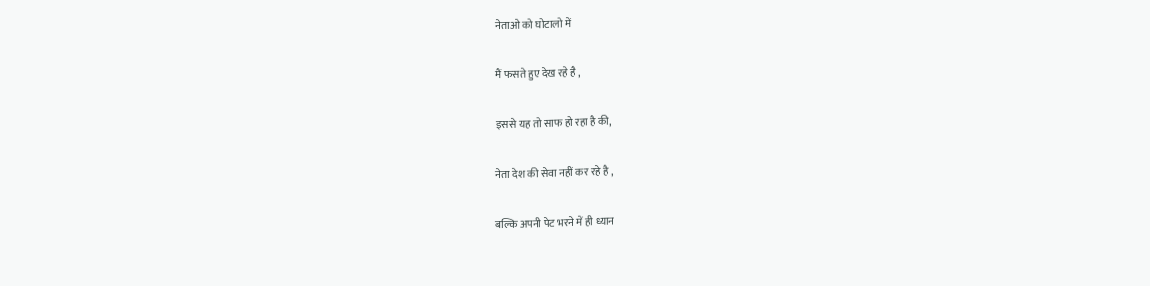नेताओ को घोटालो में

मैं फसते हुए देख रहे है ,

इससे यह तो साफ हो रहा है की,

नेता देश की सेवा नहीं कर रहे है ,

बल्कि अपनी पेट भरने में ही ध्यान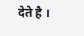देते है ।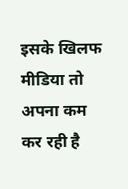इसके खिलफ मीडिया तो अपना कम कर रही है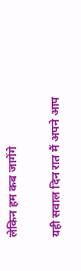लेकिन हम कब जागेंगे

यही सवाल दिन रात मैं अपने आप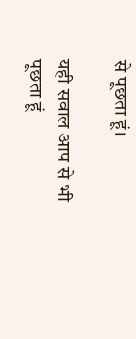से पूछता हूं।

यही सवाल आप से भी पूछता हूं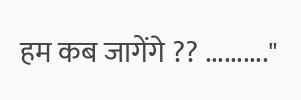हम कब जागेंगे ?? .........."